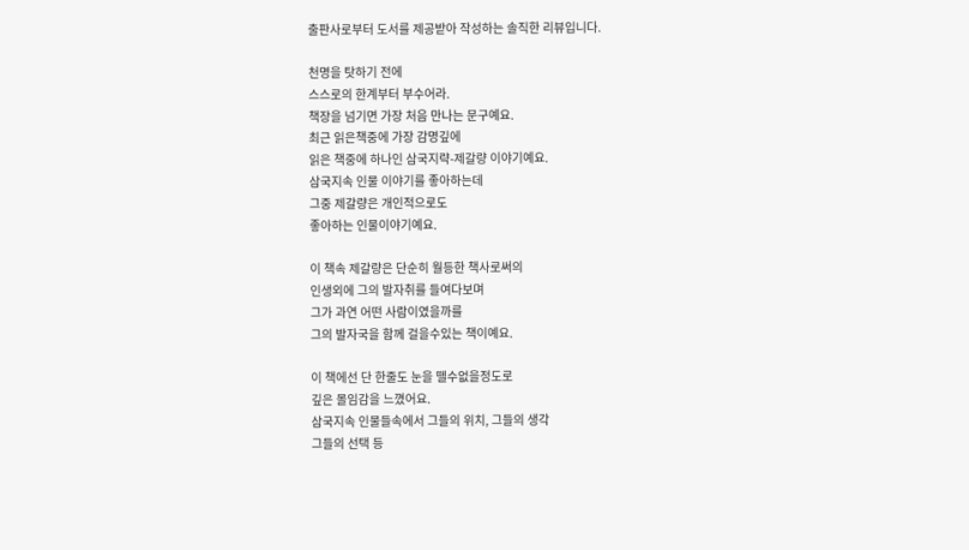출판사로부터 도서를 제공받아 작성하는 솔직한 리뷰입니다.

천명을 탓하기 전에
스스로의 한계부터 부수어라.
책장을 넘기면 가장 처음 만나는 문구예요.
최근 읽은책중에 가장 감명깊에
읽은 책중에 하나인 삼국지략-제갈량 이야기예요.
삼국지속 인물 이야기를 좋아하는데
그중 제갈량은 개인적으로도
좋아하는 인물이야기예요.

이 책속 제갈량은 단순히 월등한 책사로써의
인생외에 그의 발자취를 들여다보며
그가 과연 어떤 사람이였을까를
그의 발자국을 함께 걸을수있는 책이예요.

이 책에선 단 한줄도 눈을 뗄수없을정도로
깊은 몰임감을 느꼈어요.
삼국지속 인물들속에서 그들의 위치, 그들의 생각
그들의 선택 등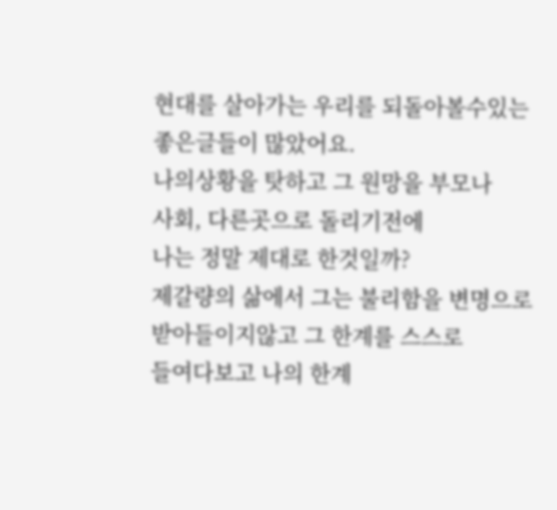현대를 살아가는 우리를 되돌아볼수있는
좋은글들이 많았어요.
나의상황을 탓하고 그 원망을 부모나
사회, 다른곳으로 돌리기전에
나는 정말 제대로 한것일까?
제갈량의 삶에서 그는 불리함을 변명으로
받아들이지않고 그 한계를 스스로
들여다보고 나의 한계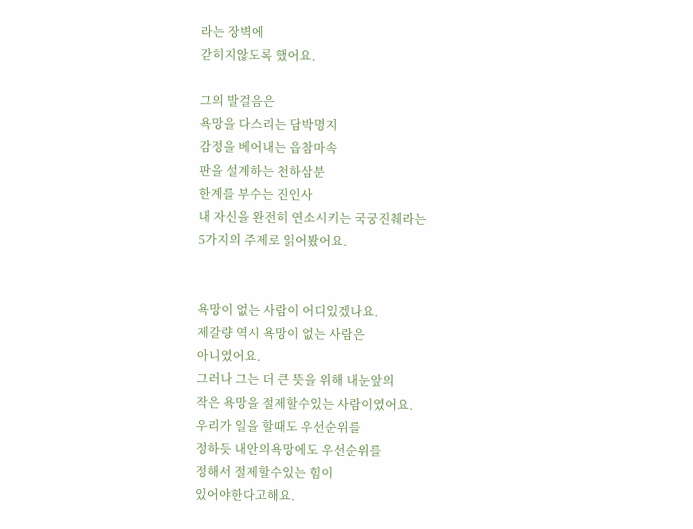라는 장벽에
갇히지않도록 했어요.

그의 발걸음은
욕망을 다스리는 담박명지
감정을 베어내는 읍참마속
판을 설계하는 천하삼분
한계를 부수는 진인사
내 자신을 완전히 연소시키는 국궁진췌라는
5가지의 주제로 읽어봤어요.


욕망이 없는 사람이 어디있겠나요.
제갈량 역시 욕망이 없는 사람은
아니였어요.
그러나 그는 더 큰 뜻을 위해 내눈앞의
작은 욕망을 절제할수있는 사람이였어요.
우리가 일을 할때도 우선순위를
정하듯 내안의욕망에도 우선순위를
정해서 절제할수있는 힘이
있어야한다고해요.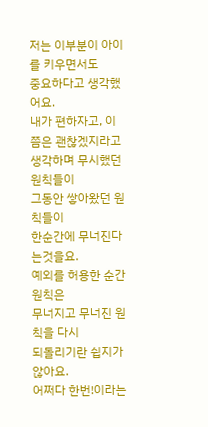저는 이부분이 아이를 키우면서도
중요하다고 생각했어요.
내가 편하자고, 이쯤은 괜찮겠지라고
생각하며 무시했던 원칙들이
그동안 쌓아왔던 원칙들이
한순간에 무너진다는것을요.
예외를 허용한 순간 원칙은
무너지고 무너진 원칙을 다시
되돌리기란 쉽지가 않아요.
어쩌다 한번!이라는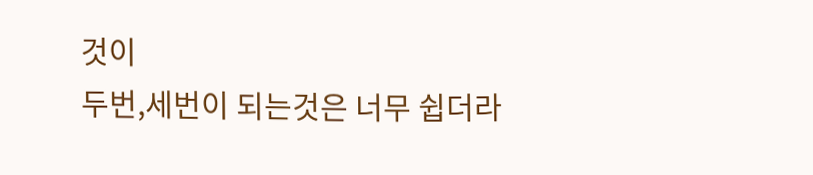것이
두번,세번이 되는것은 너무 쉽더라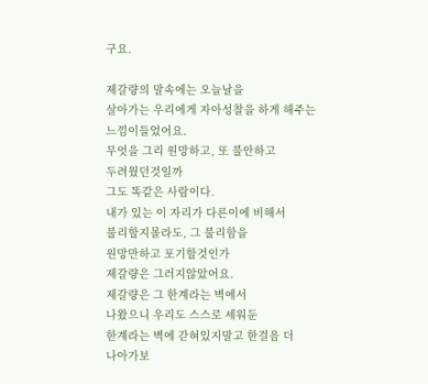구요.

제갈량의 말속에는 오늘날을
살아가는 우리에게 자아성찰을 하게 해주는
느낌이들었어요.
무엇을 그리 원망하고, 또 불안하고
두려웠던것일까
그도 똑같은 사람이다.
내가 있는 이 자리가 다른이에 비해서
불리할지몰라도, 그 불리함을
원망만하고 포기할것인가
제갈량은 그러지않았어요.
제갈량은 그 한계라는 벽에서
나왔으니 우리도 스스로 세워둔
한계라는 벽에 갇혀있지말고 한걸음 더
나아가보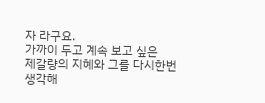자 라구요.
가까이 두고 계속 보고 싶은
제갈량의 지혜와 그를 다시한번
생각해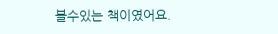볼수있는 책이였어요.